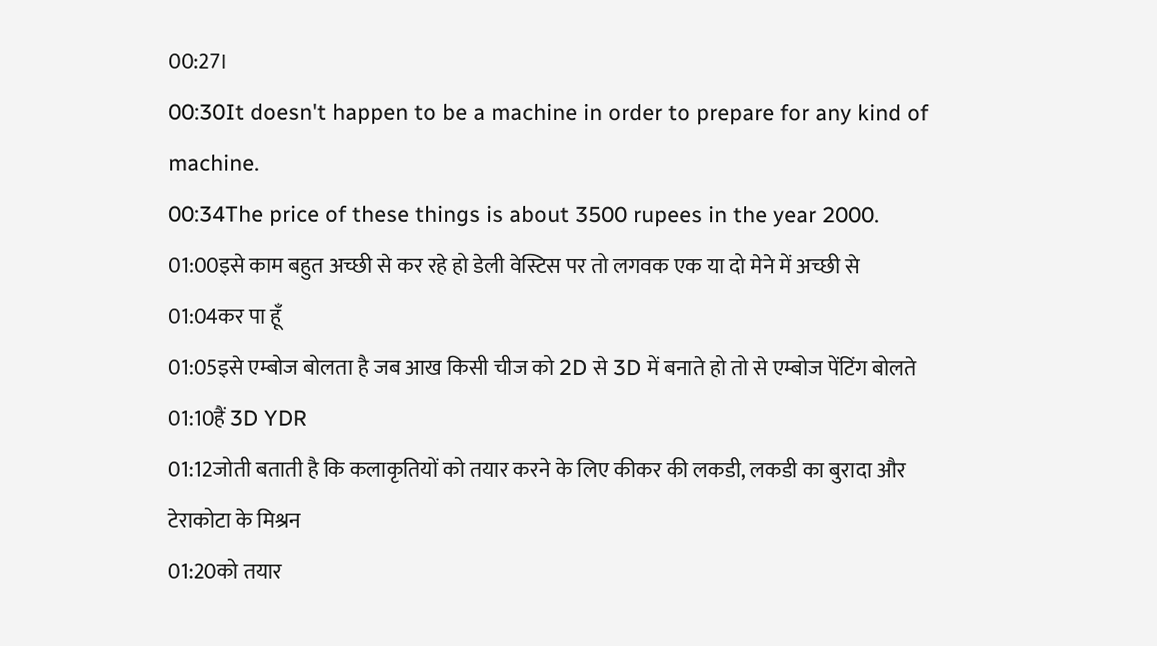00:27।
00:30It doesn't happen to be a machine in order to prepare for any kind of machine.
00:34The price of these things is about 3500 rupees in the year 2000.
01:00इसे काम बहुत अच्छी से कर रहे हो डेली वेस्टिस पर तो लगवक एक या दो मेने में अच्छी से
01:04कर पा हूँ
01:05इसे एम्बोज बोलता है जब आख किसी चीज को 2D से 3D में बनाते हो तो से एम्बोज पेंटिंग बोलते
01:10हैं 3D YDR
01:12जोती बताती है कि कलाकृतियों को तयार करने के लिए कीकर की लकडी, लकडी का बुरादा और टेराकोटा के मिश्रन
01:20को तयार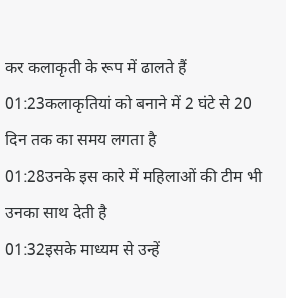कर कलाकृती के रूप में ढालते हैं
01:23कलाकृतियां को बनाने में 2 घंटे से 20 दिन तक का समय लगता है
01:28उनके इस कारे में महिलाओं की टीम भी उनका साथ देती है
01:32इसके माध्यम से उन्हें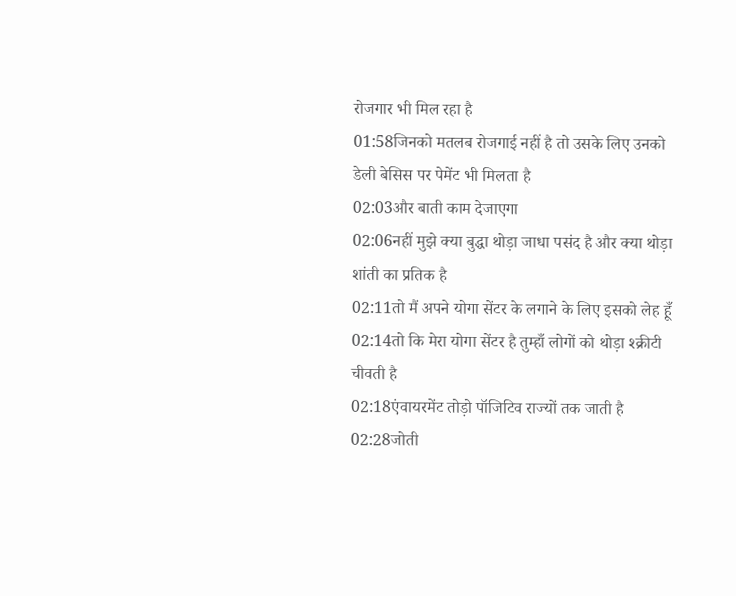रोजगार भी मिल रहा है
01:58जिनको मतलब रोजगाई नहीं है तो उसके लिए उनको डेली बेसिस पर पेमेंट भी मिलता है
02:03और बाती काम देजाएगा
02:06नहीं मुझे क्या बुद्धा थोड़ा जाधा पसंद है और क्या थोड़ा शांती का प्रतिक है
02:11तो मैं अपने योगा सेंटर के लगाने के लिए इसको लेह हूँ
02:14तो कि मेरा योगा सेंटर है तुम्हाँ लोगों को थोड़ा श्क्रीटी चीवती है
02:18एंवायरमेंट तोड़ो पॉजिटिव राज्यों तक जाती है
02:28जोती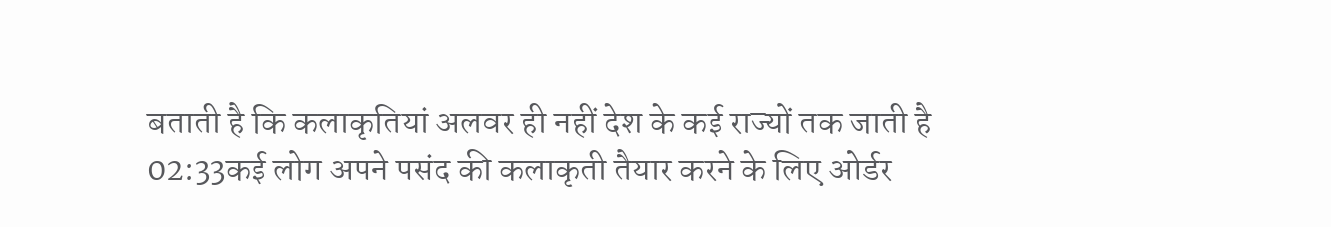बताती है कि कलाकृतियां अलवर ही नहीं देश के कई राज्यों तक जाती है
02:33कई लोग अपने पसंद की कलाकृती तैयार करने के लिए ओर्डर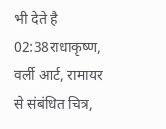भी देते है
02:38राधाकृष्ण, वर्ली आर्ट, रामायर से संबंधित चित्र,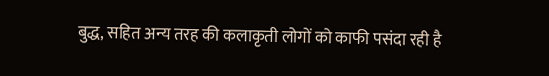बुद्ध, सहित अन्य तरह की कलाकृती लोगों को काफी पसंदा रही है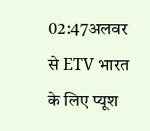02:47अलवर से ETV भारत के लिए प्यूश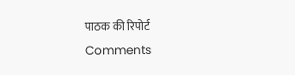पाठक की रिपोर्ट
Comments